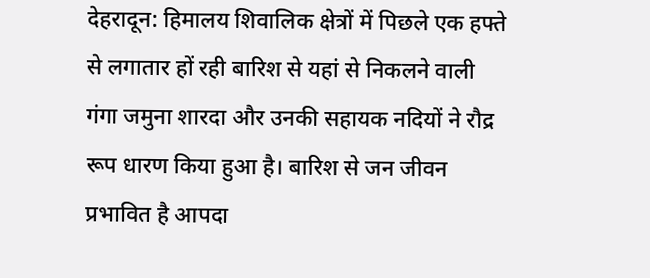देहरादून: हिमालय शिवालिक क्षेत्रों में पिछले एक हफ्ते से लगातार हों रही बारिश से यहां से निकलने वाली गंगा जमुना शारदा और उनकी सहायक नदियों ने रौद्र रूप धारण किया हुआ है। बारिश से जन जीवन प्रभावित है आपदा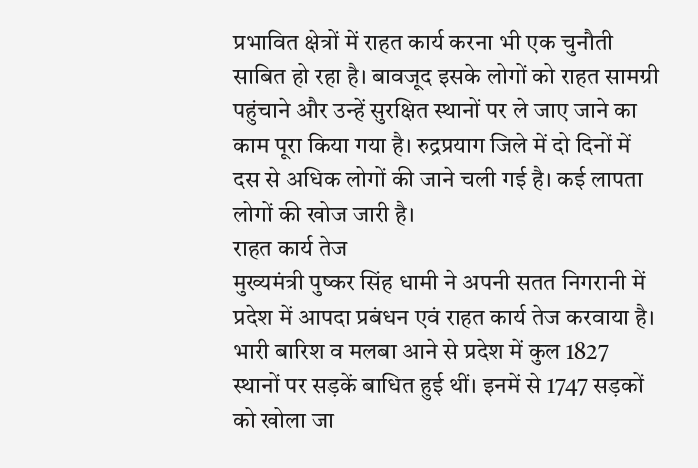प्रभावित क्षेत्रों में राहत कार्य करना भी एक चुनौती साबित हो रहा है। बावजूद इसके लोगों को राहत सामग्री पहुंचाने और उन्हें सुरक्षित स्थानों पर ले जाए जाने का काम पूरा किया गया है। रुद्रप्रयाग जिले में दो दिनों में दस से अधिक लोगों की जाने चली गई है। कई लापता लोगों की खोज जारी है।
राहत कार्य तेज
मुख्यमंत्री पुष्कर सिंह धामी ने अपनी सतत निगरानी में प्रदेश में आपदा प्रबंधन एवं राहत कार्य तेज करवाया है। भारी बारिश व मलबा आने से प्रदेश में कुल 1827 स्थानों पर सड़कें बाधित हुई थीं। इनमें से 1747 सड़कों को खोला जा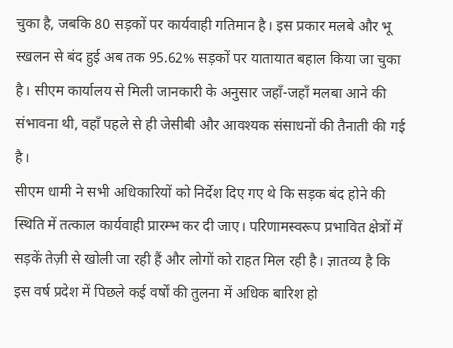चुका है, जबकि 80 सड़कों पर कार्यवाही गतिमान है। इस प्रकार मलबे और भू स्खलन से बंद हुई अब तक 95.62% सड़कों पर यातायात बहाल किया जा चुका है। सीएम कार्यालय से मिली जानकारी के अनुसार जहाँ-जहाँ मलबा आने की संभावना थी, वहाँ पहले से ही जेसीबी और आवश्यक संसाधनों की तैनाती की गई है।
सीएम धामी ने सभी अधिकारियों को निर्देश दिए गए थे कि सड़क बंद होने की स्थिति में तत्काल कार्यवाही प्रारम्भ कर दी जाए। परिणामस्वरूप प्रभावित क्षेत्रों में सड़कें तेज़ी से खोली जा रही हैं और लोगों को राहत मिल रही है। ज्ञातव्य है कि इस वर्ष प्रदेश में पिछले कई वर्षों की तुलना में अधिक बारिश हो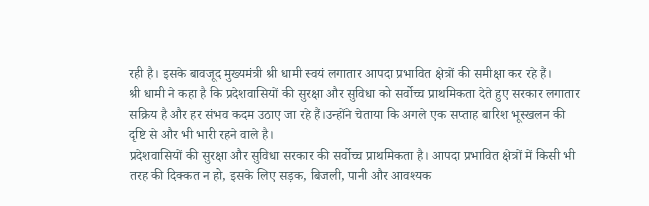रही है। इसके बावजूद मुख्यमंत्री श्री धामी स्वयं लगातार आपदा प्रभावित क्षेत्रों की समीक्षा कर रहे हैं।
श्री धामी ने कहा है कि प्रदेशवासियों की सुरक्षा और सुविधा को सर्वोच्च प्राथमिकता देते हुए सरकार लगातार सक्रिय है और हर संभव कदम उठाए जा रहे हैं।उन्होंने चेताया कि अगले एक सप्ताह बारिश भूस्खलन की दृष्टि से और भी भारी रहने वाले है।
प्रदेशवासियों की सुरक्षा और सुविधा सरकार की सर्वोच्च प्राथमिकता है। आपदा प्रभावित क्षेत्रों में किसी भी तरह की दिक्कत न हो, इसके लिए सड़क, बिजली, पानी और आवश्यक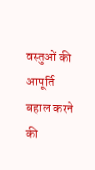वस्तुओं की आपूर्ति बहाल करने की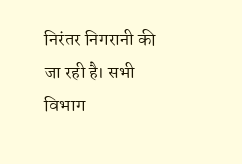निरंतर निगरानी की जा रही है। सभी विभाग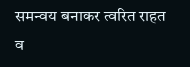समन्वय बनाकर त्वरित राहत व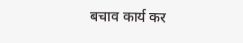बचाव कार्य कर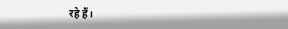रहे हैं।